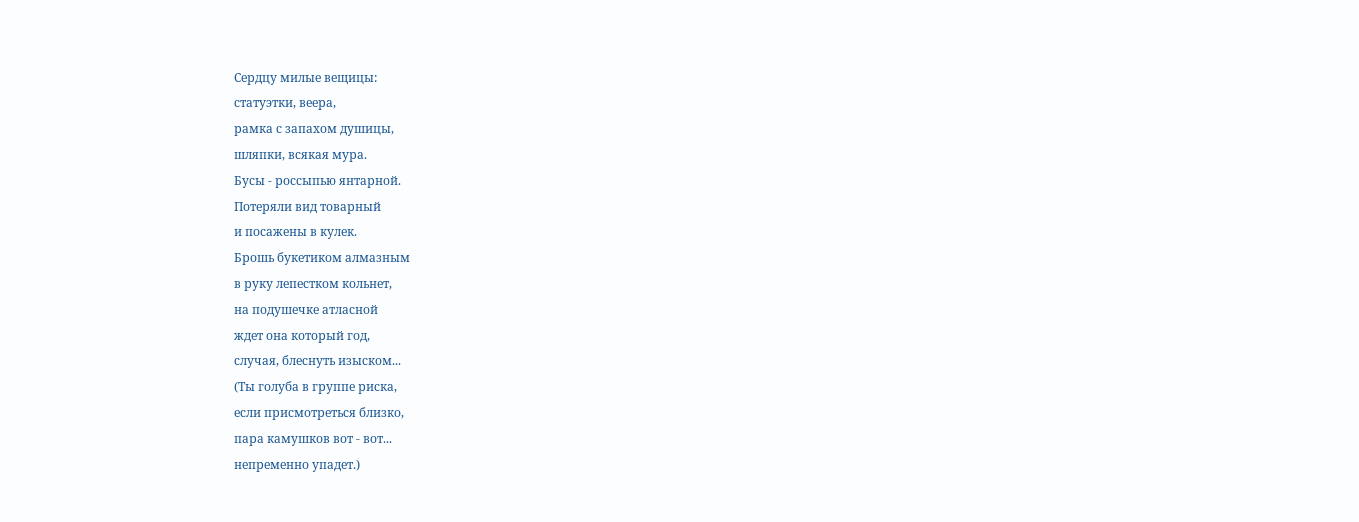Сердцу милые вещицы:
статуэтки, веера,
рамка с запахом душицы,
шляпки, всякая мура.
Бусы - россыпью янтарной.
Потеряли вид товарный
и посажены в кулек.
Брошь букетиком алмазным
в руку лепестком кольнет,
на подушечке атласной
ждет она который год,
случая, блеснуть изыском...
(Ты голуба в группе риска,
если присмотреться близко,
пара камушков вот - вот...
непременно упадет.)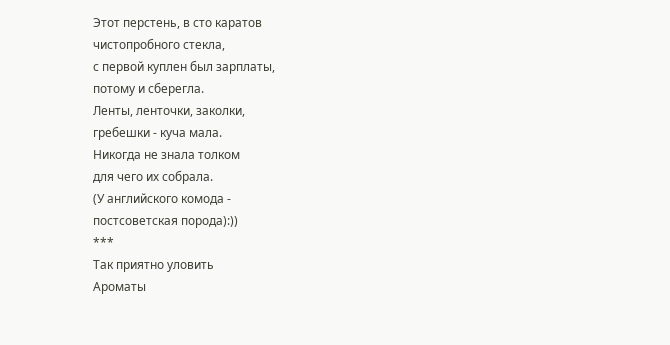Этот перстень, в сто каратов
чистопробного стекла,
с первой куплен был зарплаты,
потому и сберегла.
Ленты, ленточки, заколки,
гребешки - куча мала.
Никогда не знала толком
для чего их собрала.
(У английского комода -
постсоветская порода):))
***
Так приятно уловить
Ароматы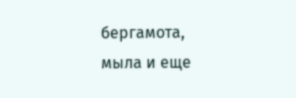бергамота,
мыла и еще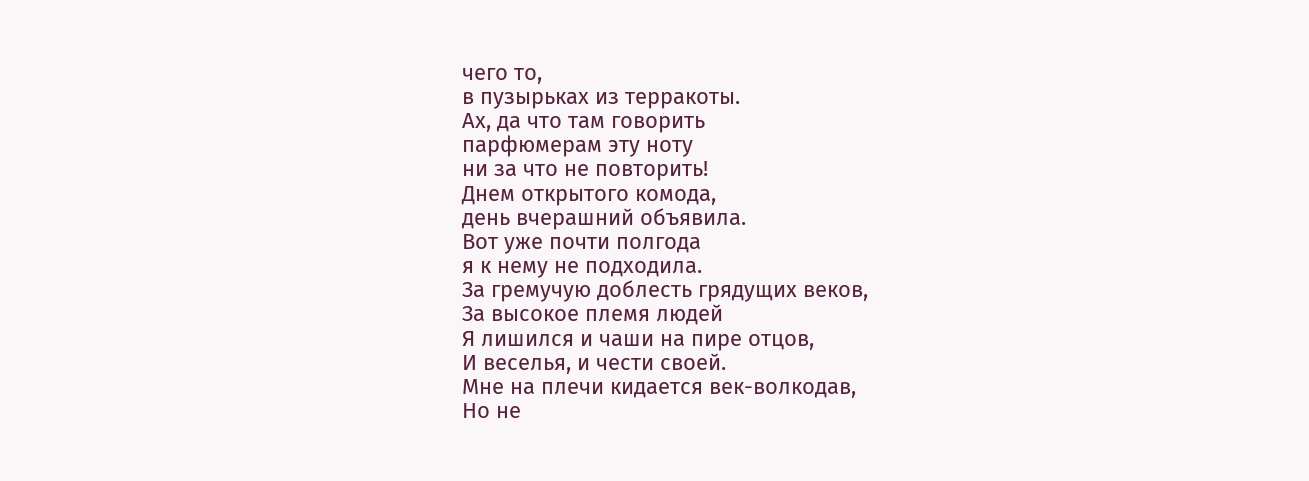чего то,
в пузырьках из терракоты.
Ах, да что там говорить
парфюмерам эту ноту
ни за что не повторить!
Днем открытого комода,
день вчерашний объявила.
Вот уже почти полгода
я к нему не подходила.
За гремучую доблесть грядущих веков,
За высокое племя людей
Я лишился и чаши на пире отцов,
И веселья, и чести своей.
Мне на плечи кидается век-волкодав,
Но не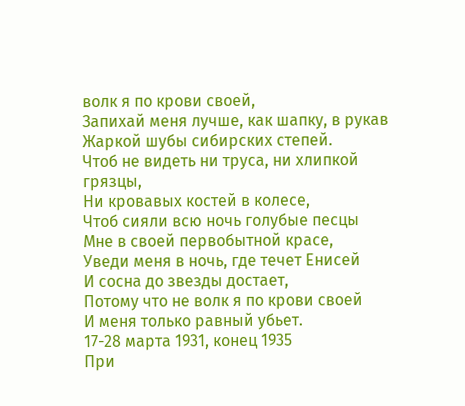волк я по крови своей,
Запихай меня лучше, как шапку, в рукав
Жаркой шубы сибирских степей.
Чтоб не видеть ни труса, ни хлипкой грязцы,
Ни кровавых костей в колесе,
Чтоб сияли всю ночь голубые песцы
Мне в своей первобытной красе,
Уведи меня в ночь, где течет Енисей
И сосна до звезды достает,
Потому что не волк я по крови своей
И меня только равный убьет.
17-28 марта 1931, конец 1935
При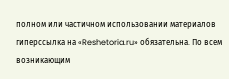полном или частичном использовании материалов гиперссылка на «Reshetoria.ru» обязательна. По всем возникающим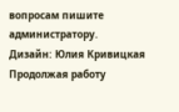вопросам пишите администратору.
Дизайн: Юлия Кривицкая
Продолжая работу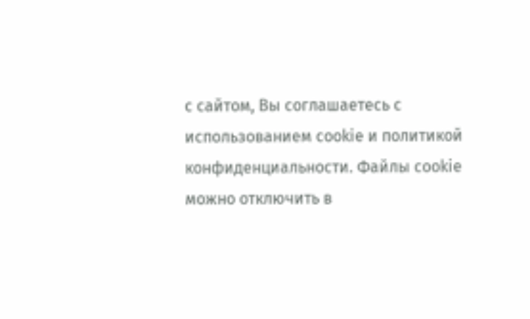с сайтом, Вы соглашаетесь с использованием cookie и политикой конфиденциальности. Файлы cookie можно отключить в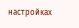настройках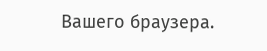Вашего браузера.